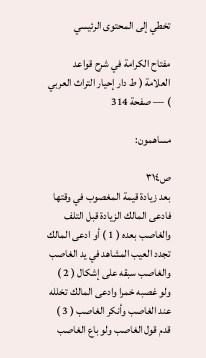تخطي إلى المحتوى الرئيسي

مفتاح الكرامة في شرح قواعد العلامة ( ط دار إحيار التراث العربي ) — صفحة 314

مساهمون:

ص٣١٤
بعد زيادة قيمة المغصوب في وقتها فادعى المالك الزيادة قبل التلف والغاصب بعده ( 1 ) أو ادعى المالك تجدد العيب المشاهد في يد الغاصب والغاصب سبقه على إشكال ( 2 ) ولو غصبه خمرا وادعى المالك تخلله عند الغاصب وأنكر الغاصب ( 3 ) قدم قول الغاصب ولو باع الغاصب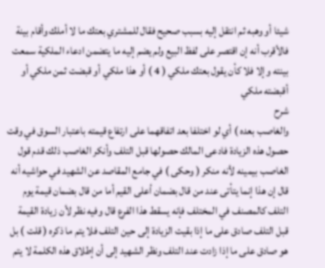شيئا أو وهبه ثم انتقل إليه بسبب صحيح فقال للمشتري بعتك ما لا أملك وأقام بينة فالأقرب أنه إن اقتصر على لفظ البيع ولم يضم إليه ما يتضمن ادعاء الملكية سمعت بينته وإلا فلا كأن يقول بعتك ملكي ( 4 ) أو هذا ملكي أو قبضت ثمن ملكي أو أقبضته ملكي
شرح
والغاصب بعده ) أي لو اختلفا بعد اتفاقهما على ارتفاع قيمته باعتبار السوق في وقت حصول هذه الزيادة فادعى المالك حصولها قبل التلف وأنكر الغاصب ذلك قدم قول الغاصب بيمينه لأنه منكر ( وحكى ) في جامع المقاصد عن الشهيد في حواشيه أنه قال إن هذا إنما يتأتى عند من قال بضمان أعلى القيم أما من قال بضمان قيمة يوم التلف كالمصنف في المختلف فإنه يسقط هذا الفرع قال وفيه نظر لأن زيادة القيمة قبل التلف صادق على ما إذا بقيت الزيادة إلى حين التلف فلا يتم ما ذكره ( قلت ) بل هو صادق على ما إذا زادت عند التلف ونظر الشهيد إلى أن إطلاق هذه الكلمة لا يتم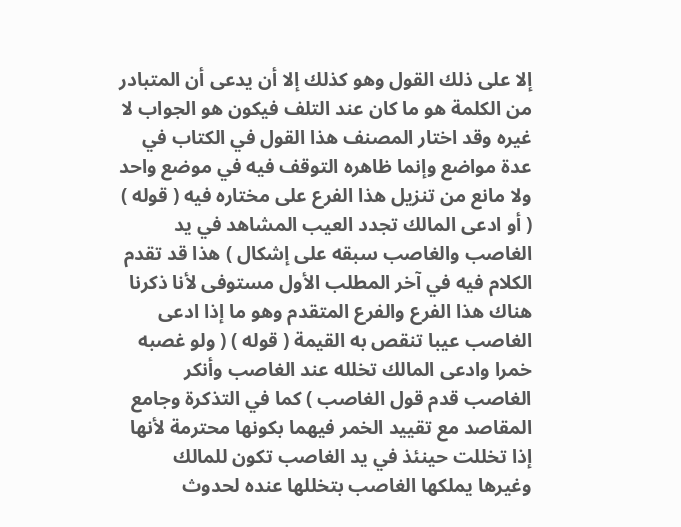إلا على ذلك القول وهو كذلك إلا أن يدعى أن المتبادر من الكلمة هو ما كان عند التلف فيكون هو الجواب لا غيره وقد اختار المصنف هذا القول في الكتاب في عدة مواضع وإنما ظاهره التوقف فيه في موضع واحد ولا مانع من تنزيل هذا الفرع على مختاره فيه ( قوله ) ( أو ادعى المالك تجدد العيب المشاهد في يد الغاصب والغاصب سبقه على إشكال ) هذا قد تقدم الكلام فيه في آخر المطلب الأول مستوفى لأنا ذكرنا هناك هذا الفرع والفرع المتقدم وهو ما إذا ادعى الغاصب عيبا تنقص به القيمة ( قوله ) ( ولو غصبه خمرا وادعى المالك تخلله عند الغاصب وأنكر الغاصب قدم قول الغاصب ) كما في التذكرة وجامع المقاصد مع تقييد الخمر فيهما بكونها محترمة لأنها إذا تخللت حينئذ في يد الغاصب تكون للمالك وغيرها يملكها الغاصب بتخللها عنده لحدوث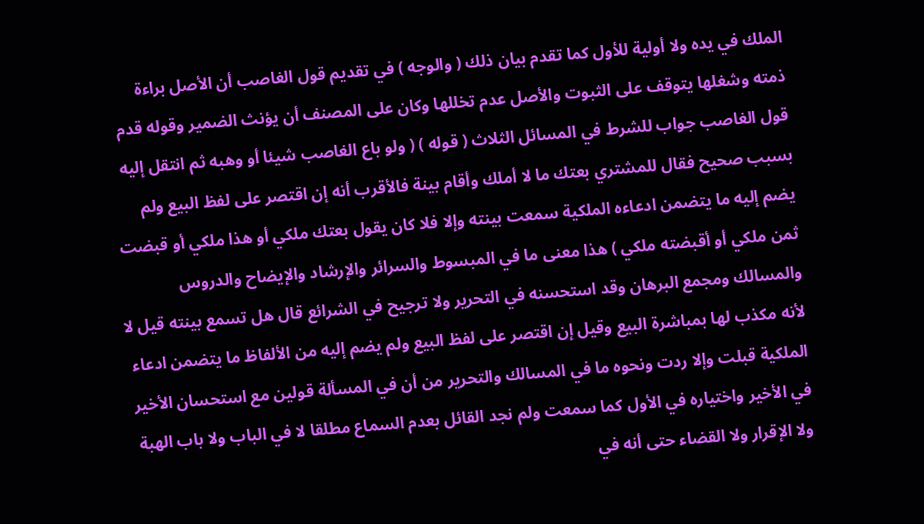الملك في يده ولا أولية للأول كما تقدم بيان ذلك ( والوجه ) في تقديم قول الغاصب أن الأصل براءة ذمته وشغلها يتوقف على الثبوت والأصل عدم تخللها وكان على المصنف أن يؤنث الضمير وقوله قدم قول الغاصب جواب للشرط في المسائل الثلاث ( قوله ) ( ولو باع الغاصب شيئا أو وهبه ثم انتقل إليه بسبب صحيح فقال للمشتري بعتك ما لا أملك وأقام بينة فالأقرب أنه إن اقتصر على لفظ البيع ولم يضم إليه ما يتضمن ادعاءه الملكية سمعت بينته وإلا فلا كان يقول بعتك ملكي أو هذا ملكي أو قبضت ثمن ملكي أو أقبضته ملكي ) هذا معنى ما في المبسوط والسرائر والإرشاد والإيضاح والدروس والمسالك ومجمع البرهان وقد استحسنه في التحرير ولا ترجيح في الشرائع قال هل تسمع بينته قيل لا لأنه مكذب لها بمباشرة البيع وقيل إن اقتصر على لفظ البيع ولم يضم إليه من الألفاظ ما يتضمن ادعاء الملكية قبلت وإلا ردت ونحوه ما في المسالك والتحرير من أن في المسألة قولين مع استحسان الأخير في الأخير واختياره في الأول كما سمعت ولم نجد القائل بعدم السماع مطلقا لا في الباب ولا باب الهبة ولا الإقرار ولا القضاء حتى أنه في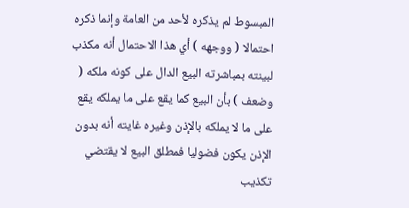المبسوط لم يذكره لأحد من العامة وإنما ذكره احتمالا ( ووجهه ) أي هذا الاحتمال أنه مكذب لبينته بمباشرته البيع الدال على كونه ملكه ( وضعف ) بأن البيع كما يقع على ما يملكه يقع على ما لا يملكه بالإذن وغيره غايته أنه بدون الإذن يكون فضوليا فمطلق البيع لا يقتضي تكذيب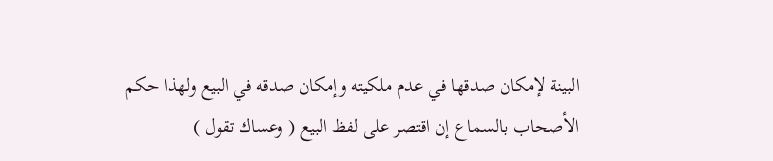البينة لإمكان صدقها في عدم ملكيته وإمكان صدقه في البيع ولهذا حكم الأصحاب بالسماع إن اقتصر على لفظ البيع ( وعساك تقول )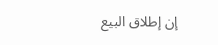إن إطلاق البيع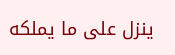ينزل على ما يملكه